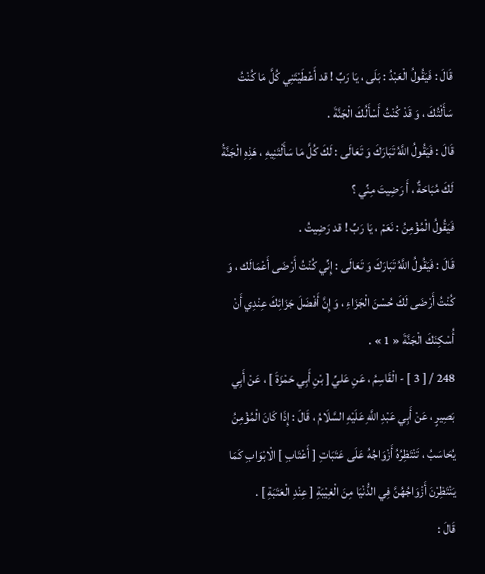قَالَ : فَيَقُولُ الْعَبْدُ : بَلَى ، يَا رَبِّ ! قد أَعْطَيْتَنِي كُلَّ مَا كُنْتُ سَأَلْتُكَ ، وَ قَدْ كُنْتُ أَسْأَلُكَ الْجَنَّةَ .
قَالَ : فَيَقُولُ اللَّهُ تَبَارَكَ وَ تَعَالَى : لَكَ كُلَّ مَا سَأَلْتَنِيهِ ، هَذِهِ الْجَنَّةُ لَكَ مُبَاحَةٌ ، أَ رَضِيتَ مِنِّي ؟
فَيَقُولُ الْمُؤْمِنُ : نَعَمْ ، يَا رَبِّ ! قد رَضِيتُ .
قَالَ : فَيَقُولُ اللَّهُ تَبَارَكَ وَ تَعَالَى : إِنِّي كُنْتُ أَرْضَى أَعْمَالَك ، وَ كُنْتُ أَرْضَى لَكَ حُسْنَ الْجَزَاءِ ، وَ إِنَّ أَفْضَلَ جَزَائِكَ عِنْدِي أَنْ أُسْكِنَكَ الْجَنَّةَ « 1 » .
248 / [ 3 ] - الْقَاسِمُ ، عَنِ عَليِّ [ بْنِ أَبِي حَمْزَةَ ] ، عَنْ أَبِي بَصِيرٍ ، عَنْ أَبِي عَبْدِ اللَّهِ عَلَيْهِ السَّلَامُ ، قَالَ : إِذَا كَانَ الْمُؤْمِنُ يُحَاسَبُ ، تَنْتَظِرُهُ أَزْوَاجُهُ عَلَى عَتَبَاتِ [ أَعْتَابِ ] الْابْوَابِ كَمَا يَنْتَظِرْنَ أَزْوَاجُهُنَّ فِي الدُّنْيَا مِنَ الْغِيْبَةِ [ عِنْدِ الْعَتَبَةِ ] .
قَالَ :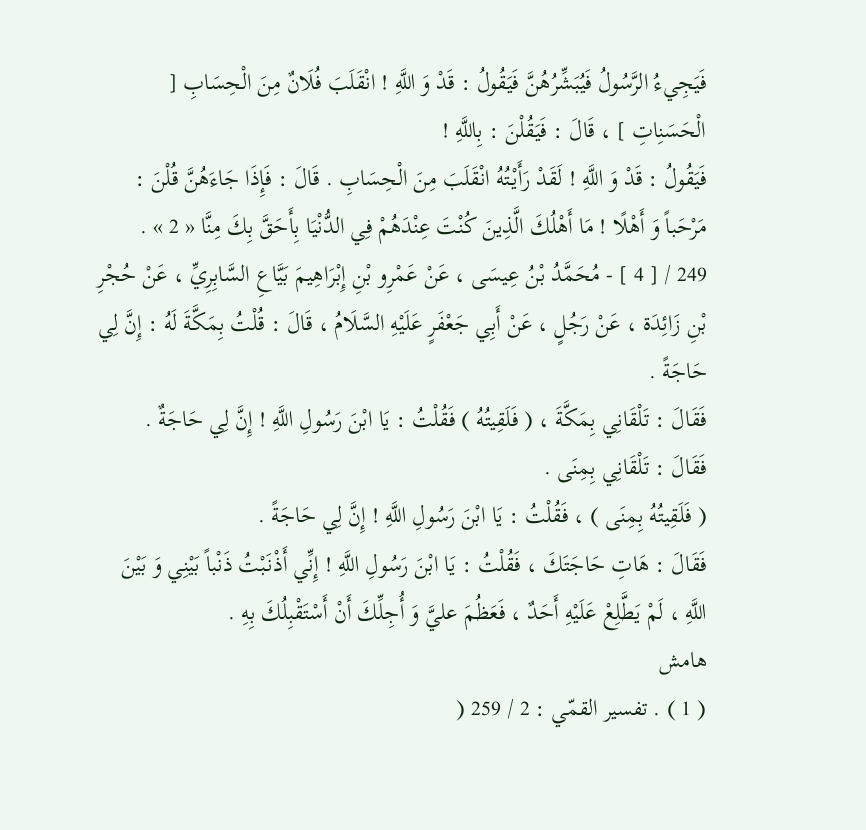فَيَجِيءُ الرَّسُولُ فَيُبَشِّرُهُنَّ فَيَقُولُ : قَدْ وَ اللَّهِ ! انْقَلَبَ فُلَانٌ مِنَ الْحِسَابِ [ الْحَسَنِاتِ ] ، قَالَ : فَيَقُلْنَ : بِاللَّهِ !
فَيَقُولُ : قَدْ وَ اللَّهِ ! لَقَدْ رَأَيْتُهُ انْقَلَبَ مِنَ الْحِسَابِ . قَالَ : فَإِذَا جَاءَهُنَّ قُلْنَ : مَرْحَباً وَ أَهْلًا ! مَا أَهْلُكَ الَّذِينَ كُنْتَ عِنْدَهُمْ فِي الدُّنْيَا بِأَحَقَّ بِكَ مِنَّا « 2 » .
249 / [ 4 ] - مُحَمَّدُ بْنُ عِيسَى ، عَنْ عَمْرِو بْنِ إِبْرَاهِيمَ بَيَّاعِ السَّابِرِيِّ ، عَنْ حُجْرِ بْنِ زَائِدَة ، عَنْ رَجُلٍ ، عَنْ أَبِي جَعْفَرٍ عَلَيْهِ السَّلَامُ ، قَالَ : قُلْتُ بِمَكَّةَ لَهُ : إِنَّ لِي حَاجَةً .
فَقَالَ : تَلْقَانِي بِمَكَّةَ ، ( فَلَقِيتُهُ ) فَقُلْتُ : يَا ابْنَ رَسُولِ اللَّهِ ! إِنَّ لِي حَاجَةٌ .
فَقَالَ : تَلْقَانِي بِمِنَى .
( فَلَقِيتُهُ بِمِنَى ) ، فَقُلْتُ : يَا ابْنَ رَسُولِ اللَّهِ ! إِنَّ لِي حَاجَةً .
فَقَالَ : هَاتِ حَاجَتَكَ ، فَقُلْتُ : يَا ابْنَ رَسُولِ اللَّهِ ! إِنِّي أَذْنَبْتُ ذَنْباً بَيْنِي وَ بَيْنَ اللَّهِ ، لَمْ يَطَّلِعْ عَلَيْهِ أَحَدٌ ، فَعَظُمَ عليَّ وَ أُجِلِّكَ أَنْ أَسْتَقْبِلُكَ بِهِ .
هامش
( 1 ) . تفسير القمّي : 2 / 259 (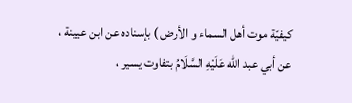كيفيّة موت أهل السماء و الأرض ) بإسناده عن ابن عيينة ، عن أبي عبد اللّه عَلَيْهِ السَّلَامُ بتفاوت يسير ،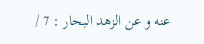عنه و عن الزهد البحار : 7 /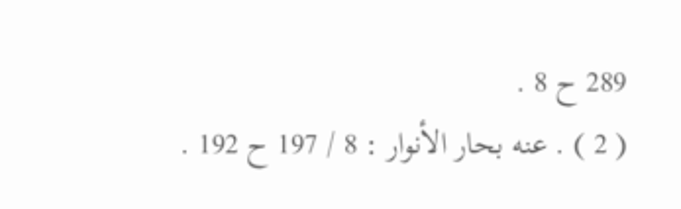289 ح 8 .
( 2 ) . عنه بحار الأنوار : 8 / 197 ح 192 .